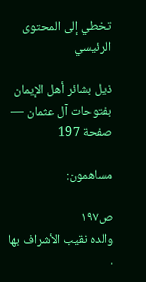تخطي إلى المحتوى الرئيسي

ذيل بشائر أهل الإيمان بفتوحات آل عثمان — صفحة 197

مساهمون:

ص١٩٧
والده نقيب الأشراف بها .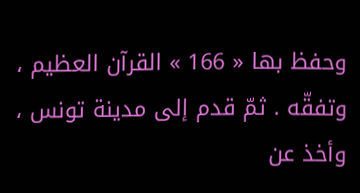وحفظ بها « 166 » القرآن العظيم ، وتفقّه . ثمّ قدم إلى مدينة تونس ، وأخذ عن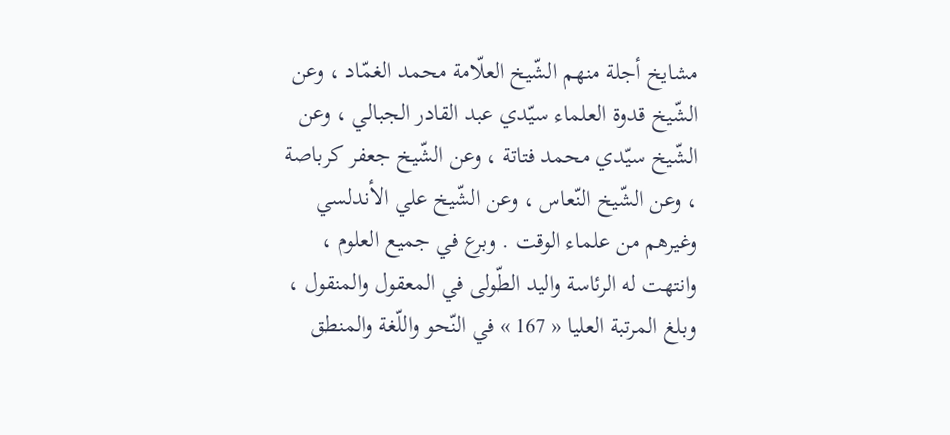مشايخ أجلة منهم الشّيخ العلّامة محمد الغمّاد ، وعن الشّيخ قدوة العلماء سيّدي عبد القادر الجبالي ، وعن الشّيخ سيّدي محمد فتاتة ، وعن الشّيخ جعفر كرباصة ، وعن الشّيخ النّعاس ، وعن الشّيخ علي الأندلسي وغيرهم من علماء الوقت . وبرع في جميع العلوم ، وانتهت له الرئاسة واليد الطّولى في المعقول والمنقول ، وبلغ المرتبة العليا « 167 » في النّحو واللّغة والمنطق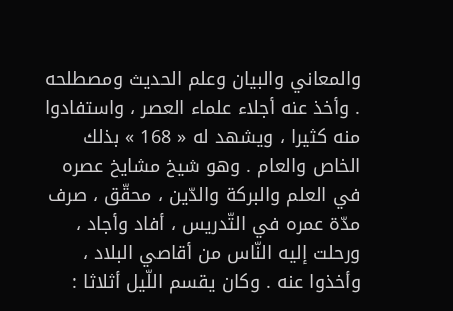والمعاني والبيان وعلم الحديث ومصطلحه . وأخذ عنه أجلاء علماء العصر ، واستفادوا منه كثيرا ، ويشهد له « 168 » بذلك الخاص والعام . وهو شيخ مشايخ عصره في العلم والبركة والدّين ، محقّق ، صرف مدّة عمره في التّدريس ، أفاد وأجاد ، ورحلت إليه النّاس من أقاصي البلاد ، وأخذوا عنه . وكان يقسم اللّيل أثلاثا :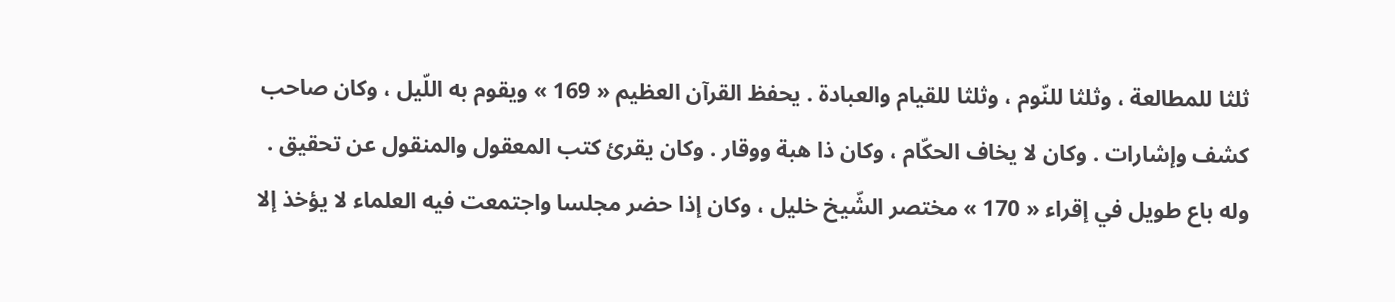ثلثا للمطالعة ، وثلثا للنّوم ، وثلثا للقيام والعبادة . يحفظ القرآن العظيم « 169 » ويقوم به اللّيل ، وكان صاحب كشف وإشارات . وكان لا يخاف الحكّام ، وكان ذا هبة ووقار . وكان يقرئ كتب المعقول والمنقول عن تحقيق . وله باع طويل في إقراء « 170 » مختصر الشّيخ خليل ، وكان إذا حضر مجلسا واجتمعت فيه العلماء لا يؤخذ إلا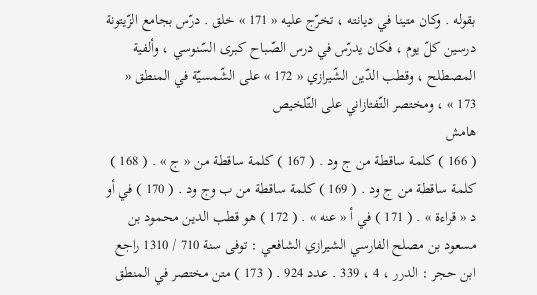بقوله . وكان متينا في ديانته ، تخرّج عليه « 171 » خلق . درّس بجامع الزّيتونة درسين كلّ يوم ، فكان يدرّس في درس الصّباح كبرى السّنوسي ، وألفية المصطلح ، وقطب الدّين الشّيرازي « 172 » على الشّمسيّة في المنطق « 173 » ، ومختصر التّفتازاني على التّلخيص
هامش
( 166 ) كلمة ساقطة من ج ود . ( 167 ) كلمة ساقطة من « ج » . ( 168 ) كلمة ساقطة من ج ود . ( 169 ) كلمة ساقطة من ب وج ود . ( 170 ) في أو د « قراءة » . ( 171 ) في أ « عنه » . ( 172 ) هو قطب الدين محمود بن مسعود بن مصلح الفارسي الشيرازي الشافعي : توفى سنة 710 / 1310 راجع ابن حجر : الدرر ، 4 ، 339 . عدد 924 . ( 173 ) متن مختصر في المنطق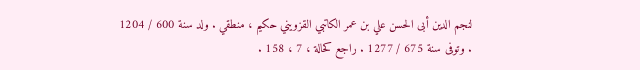لنجم الدين أبى الحسن علي بن عمر الكاتبي القزويني حكيم ، منطقي . ولد سنة 600 / 1204 . وتوفى سنة 675 / 1277 . راجع كحالة ، 7 ، 158 .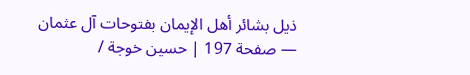ذيل بشائر أهل الإيمان بفتوحات آل عثمان — صفحة 197 | حسين خوجة /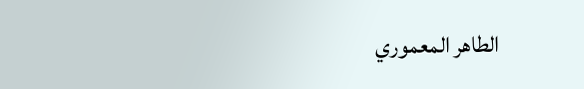الطاهر المعموري